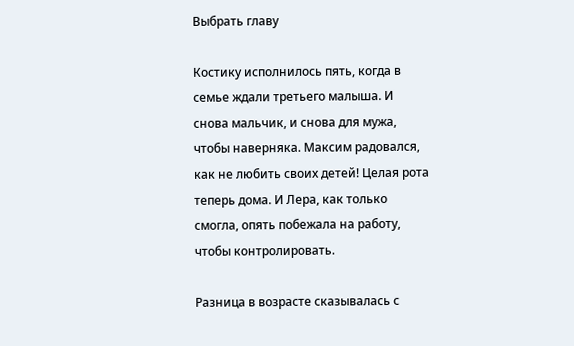Выбрать главу

Костику исполнилось пять, когда в семье ждали третьего малыша. И снова мальчик, и снова для мужа, чтобы наверняка. Максим радовался, как не любить своих детей! Целая рота теперь дома. И Лера, как только смогла, опять побежала на работу, чтобы контролировать.

Разница в возрасте сказывалась с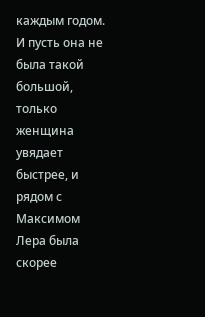каждым годом. И пусть она не была такой большой, только женщина увядает быстрее, и рядом с Максимом Лера была скорее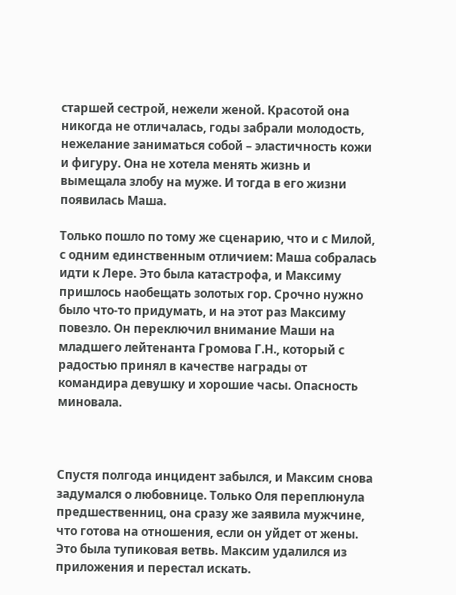старшей сестрой, нежели женой. Красотой она никогда не отличалась, годы забрали молодость, нежелание заниматься собой – эластичность кожи и фигуру. Она не хотела менять жизнь и вымещала злобу на муже. И тогда в его жизни появилась Маша.

Только пошло по тому же сценарию, что и с Милой, с одним единственным отличием: Маша собралась идти к Лере. Это была катастрофа, и Максиму пришлось наобещать золотых гор. Срочно нужно было что-то придумать, и на этот раз Максиму повезло. Он переключил внимание Маши на младшего лейтенанта Громова Г.Н., который с радостью принял в качестве награды от командира девушку и хорошие часы. Опасность миновала.



Спустя полгода инцидент забылся, и Максим снова задумался о любовнице. Только Оля переплюнула предшественниц, она сразу же заявила мужчине, что готова на отношения, если он уйдет от жены. Это была тупиковая ветвь. Максим удалился из приложения и перестал искать.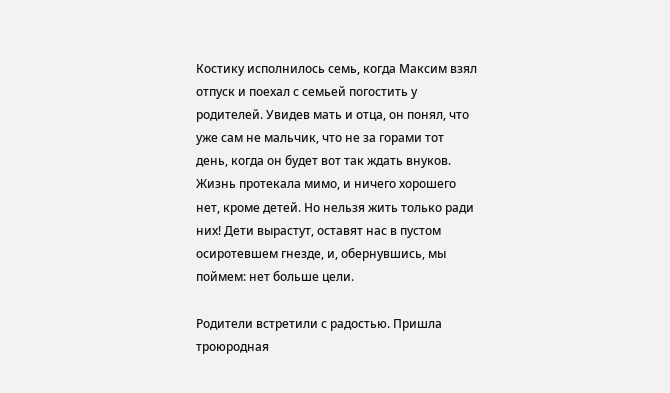Костику исполнилось семь, когда Максим взял отпуск и поехал с семьей погостить у родителей. Увидев мать и отца, он понял, что уже сам не мальчик, что не за горами тот день, когда он будет вот так ждать внуков. Жизнь протекала мимо, и ничего хорошего нет, кроме детей. Но нельзя жить только ради них! Дети вырастут, оставят нас в пустом осиротевшем гнезде, и, обернувшись, мы поймем: нет больше цели.

Родители встретили с радостью. Пришла троюродная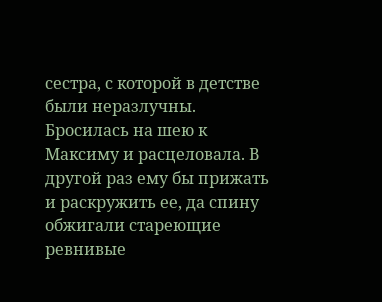сестра, с которой в детстве были неразлучны. Бросилась на шею к Максиму и расцеловала. В другой раз ему бы прижать и раскружить ее, да спину обжигали стареющие ревнивые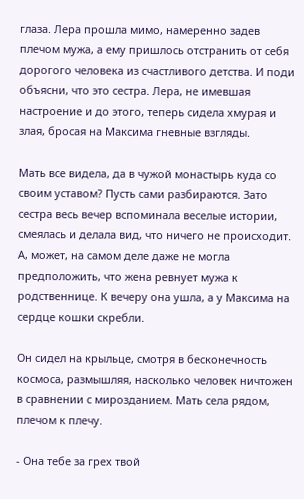глаза. Лера прошла мимо, намеренно задев плечом мужа, а ему пришлось отстранить от себя дорогого человека из счастливого детства. И поди объясни, что это сестра. Лера, не имевшая настроение и до этого, теперь сидела хмурая и злая, бросая на Максима гневные взгляды.

Мать все видела, да в чужой монастырь куда со своим уставом? Пусть сами разбираются. Зато сестра весь вечер вспоминала веселые истории, смеялась и делала вид, что ничего не происходит. А, может, на самом деле даже не могла предположить, что жена ревнует мужа к родственнице. К вечеру она ушла, а у Максима на сердце кошки скребли.

Он сидел на крыльце, смотря в бесконечность космоса, размышляя, насколько человек ничтожен в сравнении с мирозданием. Мать села рядом, плечом к плечу.

- Она тебе за грех твой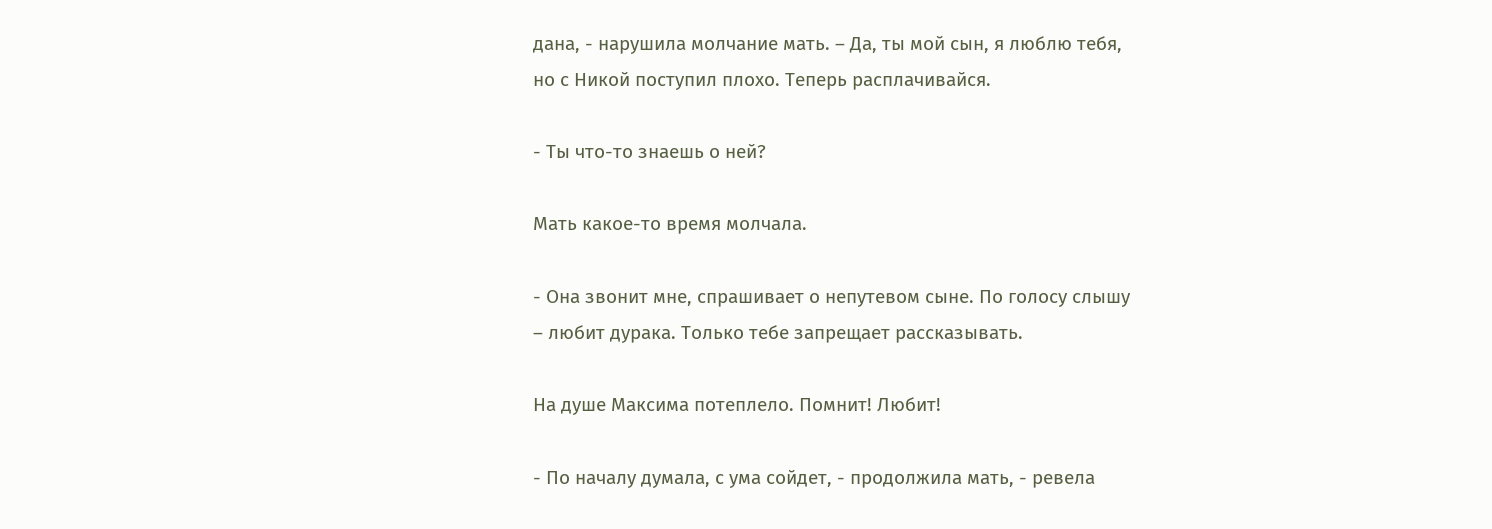дана, - нарушила молчание мать. – Да, ты мой сын, я люблю тебя, но с Никой поступил плохо. Теперь расплачивайся.

- Ты что-то знаешь о ней?

Мать какое-то время молчала.

- Она звонит мне, спрашивает о непутевом сыне. По голосу слышу – любит дурака. Только тебе запрещает рассказывать.

На душе Максима потеплело. Помнит! Любит!

- По началу думала, с ума сойдет, - продолжила мать, - ревела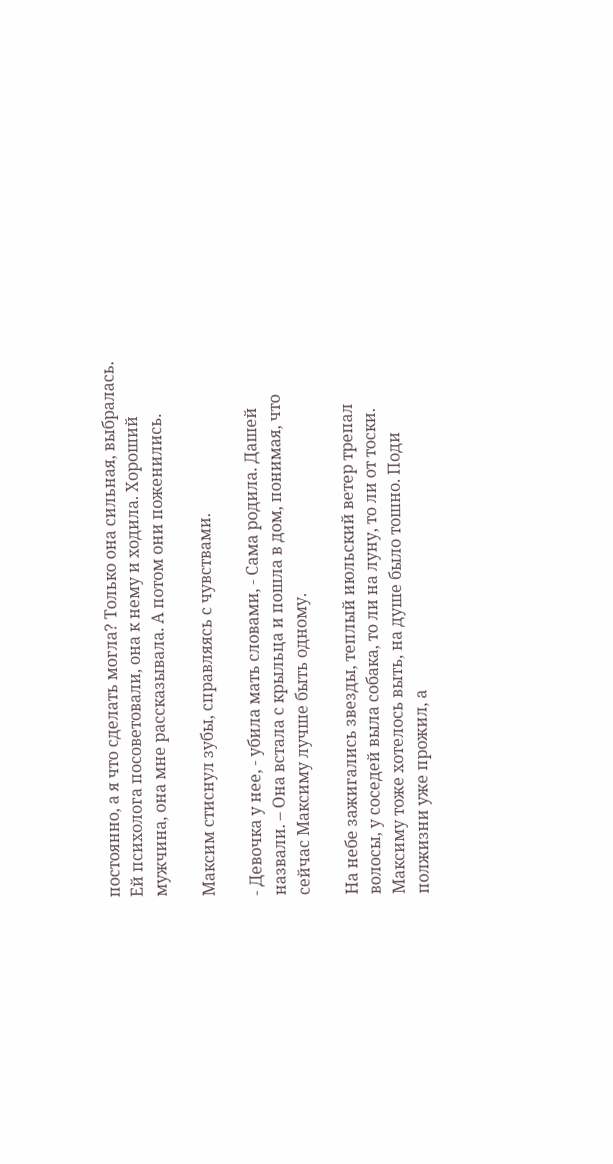постоянно, а я что сделать могла? Только она сильная, выбралась. Ей психолога посоветовали, она к нему и ходила. Хороший мужчина, она мне рассказывала. А потом они поженились.

Максим стиснул зубы, справляясь с чувствами.

- Девочка у нее, - убила мать словами, - Сама родила. Дашей назвали. – Она встала с крыльца и пошла в дом, понимая, что сейчас Максиму лучше быть одному.

На небе зажигались звезды, теплый июльский ветер трепал волосы, у соседей выла собака, то ли на луну, то ли от тоски. Максиму тоже хотелось выть, на душе было тошно. Поди полжизни уже прожил, а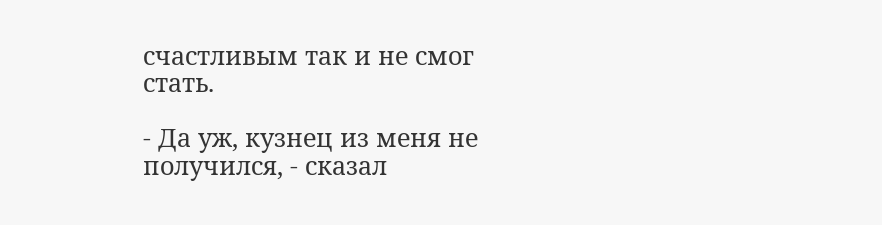счастливым так и не смог стать.

- Да уж, кузнец из меня не получился, - сказал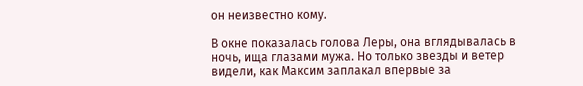он неизвестно кому.

В окне показалась голова Леры, она вглядывалась в ночь, ища глазами мужа. Но только звезды и ветер видели, как Максим заплакал впервые за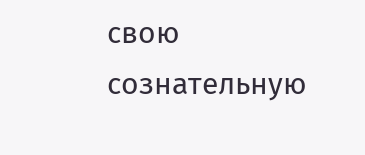свою сознательную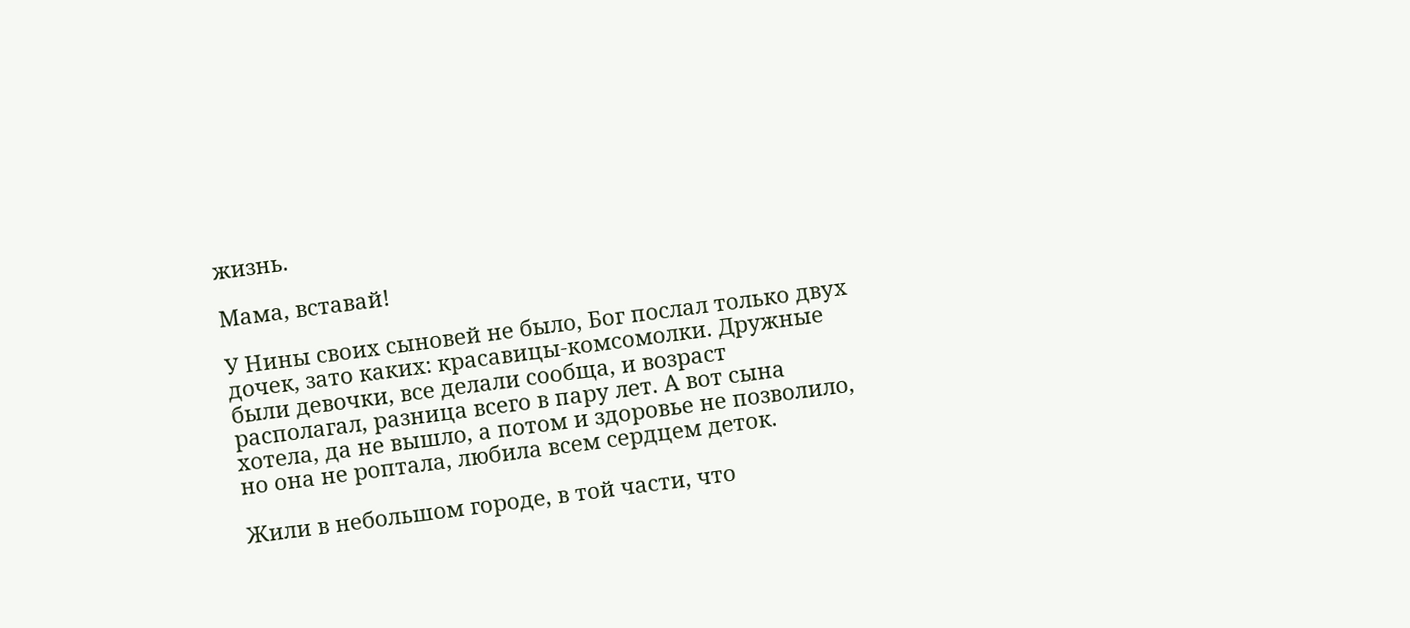жизнь.

Мама, вставай!

У Нины своих сыновей не было, Бог послал только двух дочек, зато каких: красавицы-комсомолки. Дружные были девочки, все делали сообща, и возраст располагал, разница всего в пару лет. А вот сына хотела, да не вышло, а потом и здоровье не позволило, но она не роптала, любила всем сердцем деток.

Жили в небольшом городе, в той части, что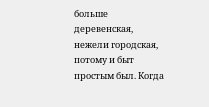больше деревенская, нежели городская, потому и быт простым был. Когда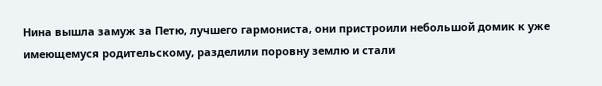Нина вышла замуж за Петю, лучшего гармониста, они пристроили небольшой домик к уже имеющемуся родительскому, разделили поровну землю и стали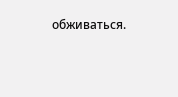обживаться.